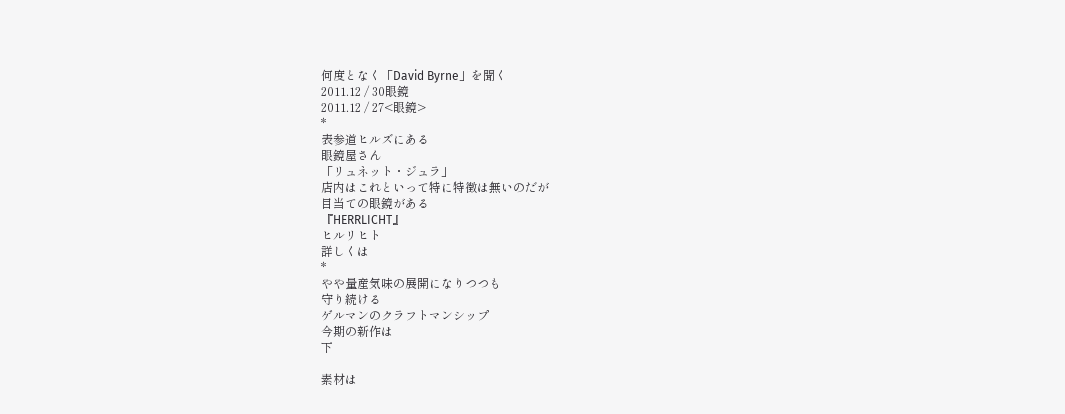何度となく「David Byrne」を聞く
2011.12 / 30眼鏡
2011.12 / 27<眼鏡>
*
表参道ヒルズにある
眼鏡屋さん
「リュネット・ジュラ」
店内はこれといって特に特徴は無いのだが
目当ての眼鏡がある
『HERRLICHT』
ヒルリヒト
詳しくは
*
やや量産気味の展開になりつつも
守り続ける
ゲルマンのクラフトマンシップ
今期の新作は
下

素材は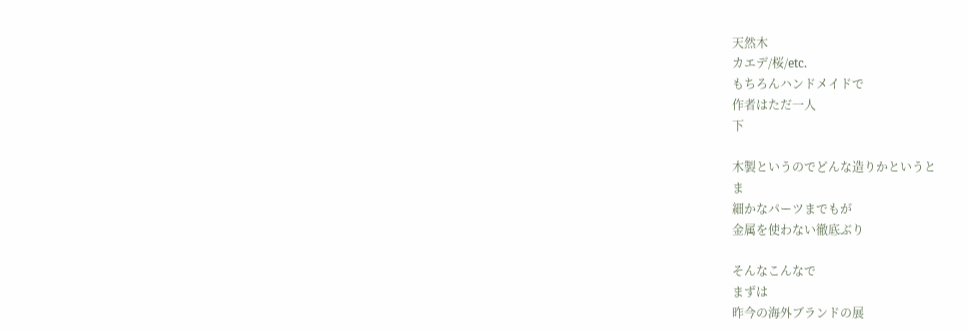天然木
カエデ/桜/etc.
もちろんハンドメイドで
作者はただ一人
下

木製というのでどんな造りかというと
ま
細かなパーツまでもが
金属を使わない徹底ぶり

そんなこんなで
まずは
昨今の海外ブランドの展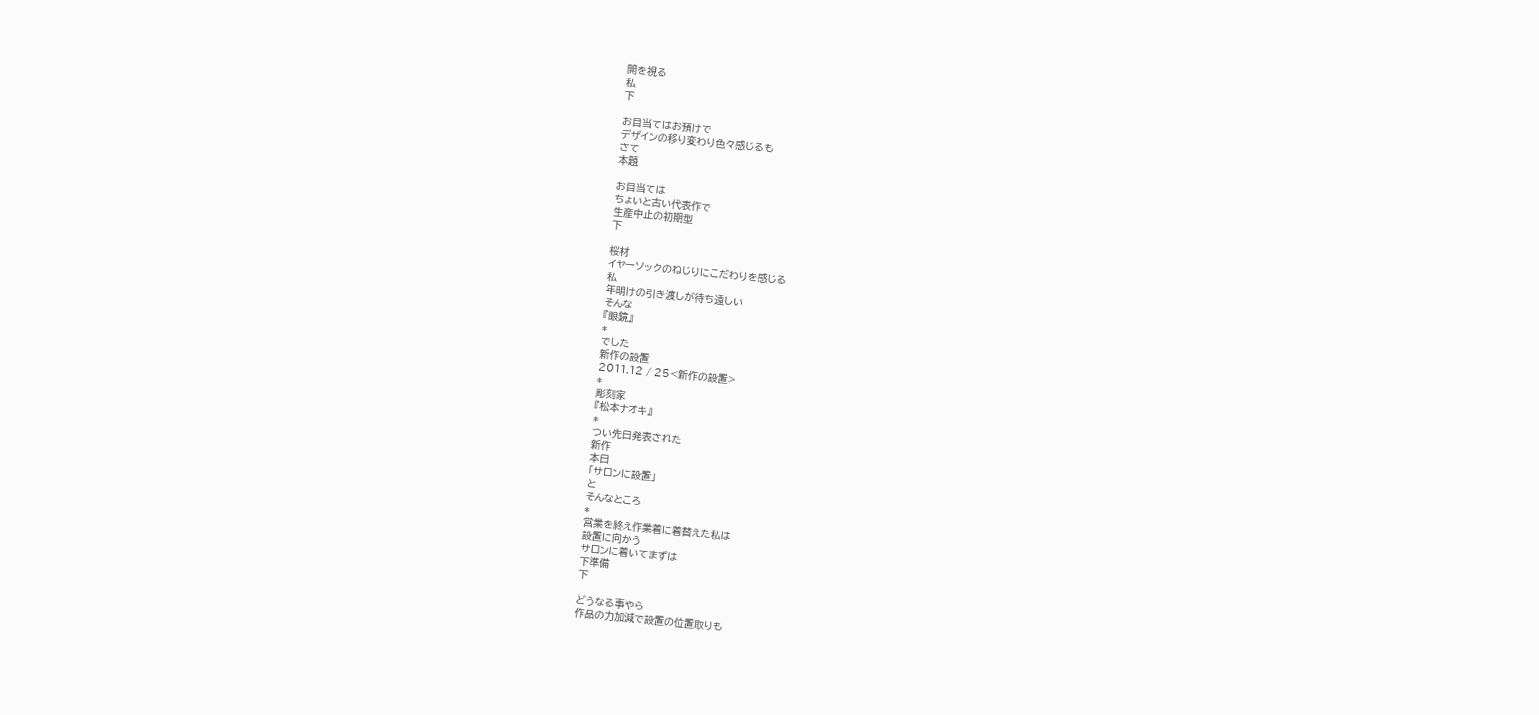開を視る
私
下

お目当てはお預けで
デザインの移り変わり色々感じるも
さて
本題

お目当ては
ちょいと古い代表作で
生産中止の初期型
下

桜材
イヤーソックのねじりにこだわりを感じる
私
年明けの引き渡しが待ち遠しい
そんな
『眼鏡』
*
でした
新作の設置
2011.12 / 25<新作の設置>
*
彫刻家
『松本ナオキ』
*
つい先日発表された
新作
本日
「サロンに設置」
と
そんなところ
*
営業を終え作業着に着替えた私は
設置に向かう
サロンに着いてまずは
下準備
下

どうなる事やら
作品の力加減で設置の位置取りも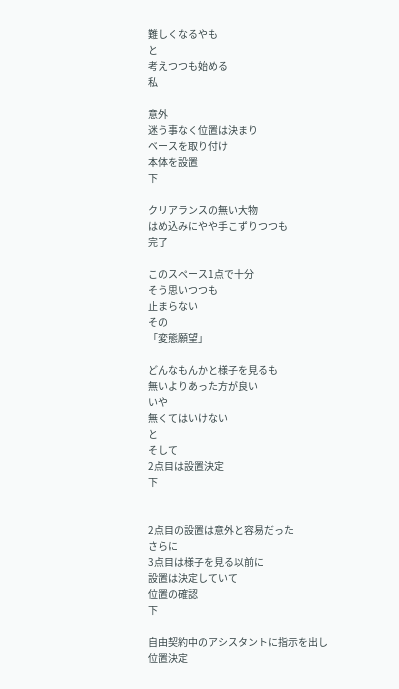難しくなるやも
と
考えつつも始める
私

意外
迷う事なく位置は決まり
ベースを取り付け
本体を設置
下

クリアランスの無い大物
はめ込みにやや手こずりつつも
完了

このスペース1点で十分
そう思いつつも
止まらない
その
「変態願望」

どんなもんかと様子を見るも
無いよりあった方が良い
いや
無くてはいけない
と
そして
2点目は設置決定
下


2点目の設置は意外と容易だった
さらに
3点目は様子を見る以前に
設置は決定していて
位置の確認
下

自由契約中のアシスタントに指示を出し
位置決定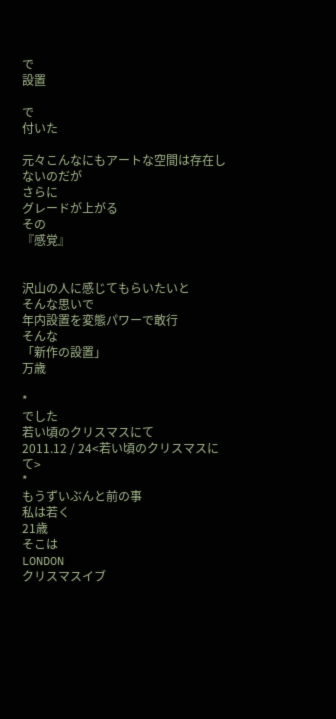で
設置

で
付いた

元々こんなにもアートな空間は存在しないのだが
さらに
グレードが上がる
その
『感覚』


沢山の人に感じてもらいたいと
そんな思いで
年内設置を変態パワーで敢行
そんな
「新作の設置」
万歳

*
でした
若い頃のクリスマスにて
2011.12 / 24<若い頃のクリスマスにて>
*
もうずいぶんと前の事
私は若く
21歳
そこは
LONDON
クリスマスイブ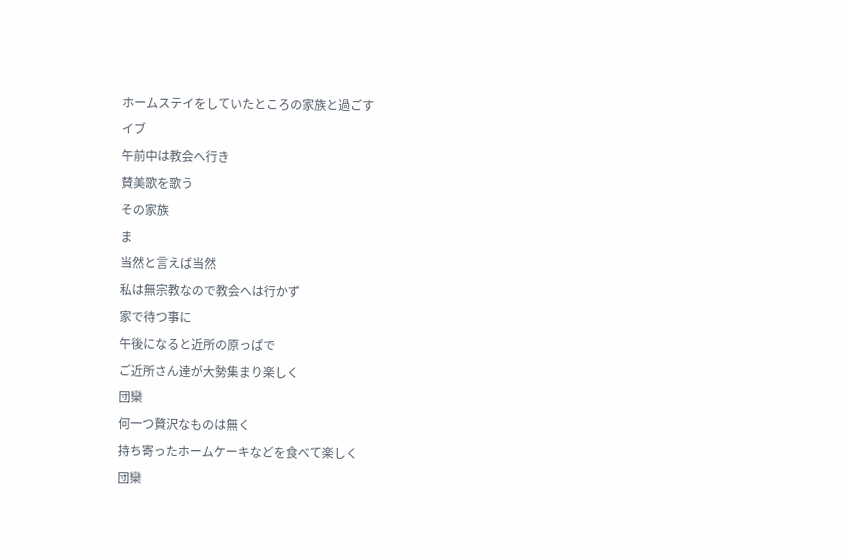ホームステイをしていたところの家族と過ごす
イブ
午前中は教会へ行き
賛美歌を歌う
その家族
ま
当然と言えば当然
私は無宗教なので教会へは行かず
家で待つ事に
午後になると近所の原っぱで
ご近所さん達が大勢集まり楽しく
団欒
何一つ贅沢なものは無く
持ち寄ったホームケーキなどを食べて楽しく
団欒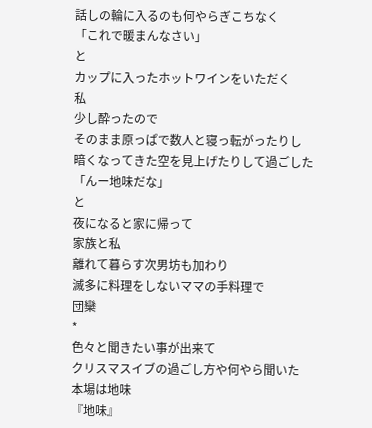話しの輪に入るのも何やらぎこちなく
「これで暖まんなさい」
と
カップに入ったホットワインをいただく
私
少し酔ったので
そのまま原っぱで数人と寝っ転がったりし
暗くなってきた空を見上げたりして過ごした
「んー地味だな」
と
夜になると家に帰って
家族と私
離れて暮らす次男坊も加わり
滅多に料理をしないママの手料理で
団欒
*
色々と聞きたい事が出来て
クリスマスイブの過ごし方や何やら聞いた
本場は地味
『地味』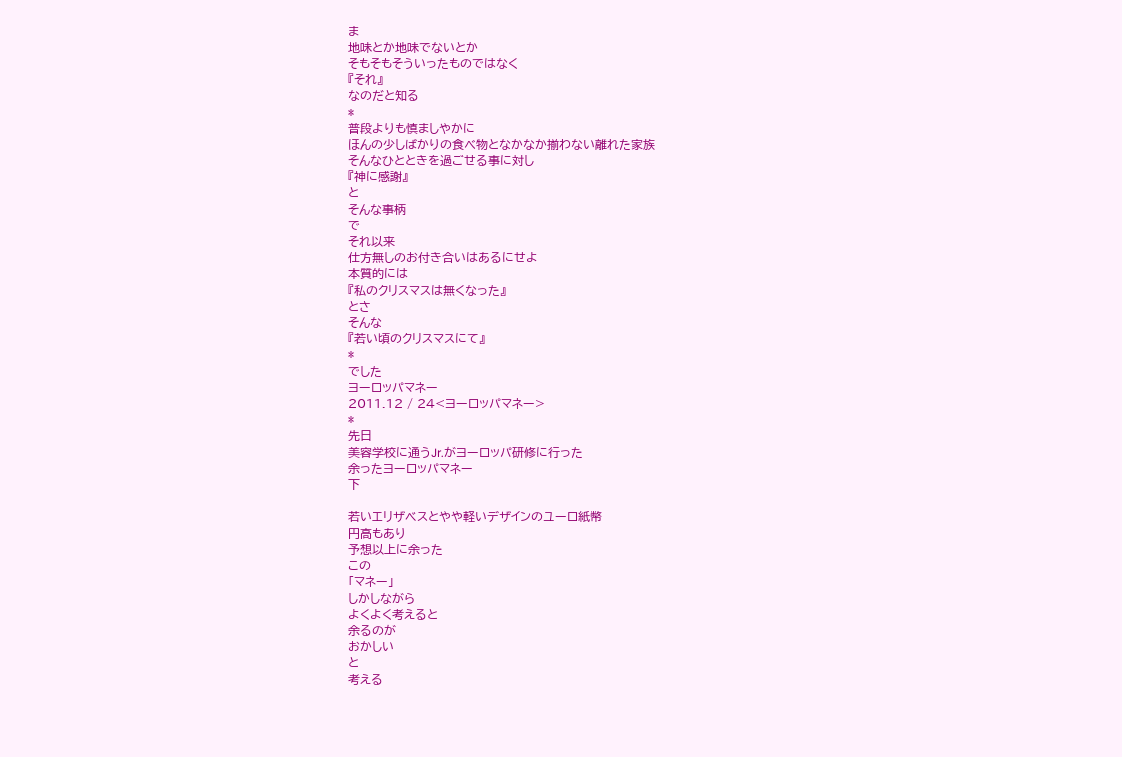ま
地味とか地味でないとか
そもそもそういったものではなく
『それ』
なのだと知る
*
普段よりも慎ましやかに
ほんの少しばかりの食べ物となかなか揃わない離れた家族
そんなひとときを過ごせる事に対し
『神に感謝』
と
そんな事柄
で
それ以来
仕方無しのお付き合いはあるにせよ
本質的には
『私のクリスマスは無くなった』
とさ
そんな
『若い頃のクリスマスにて』
*
でした
ヨーロッパマネー
2011.12 / 24<ヨーロッパマネー>
*
先日
美容学校に通うJr.がヨーロッパ研修に行った
余ったヨーロッパマネー
下

若いエリザベスとやや軽いデザインのユーロ紙幣
円高もあり
予想以上に余った
この
「マネー」
しかしながら
よくよく考えると
余るのが
おかしい
と
考える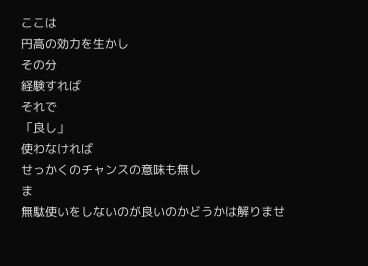ここは
円高の効力を生かし
その分
経験すれば
それで
「良し」
使わなければ
せっかくのチャンスの意味も無し
ま
無駄使いをしないのが良いのかどうかは解りませ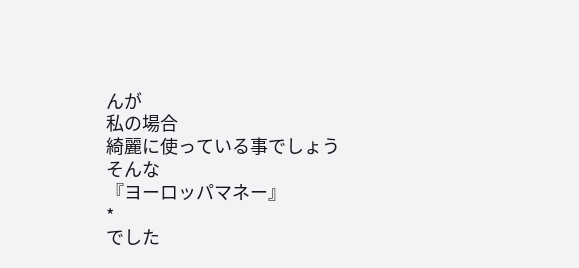んが
私の場合
綺麗に使っている事でしょう
そんな
『ヨーロッパマネー』
*
でした